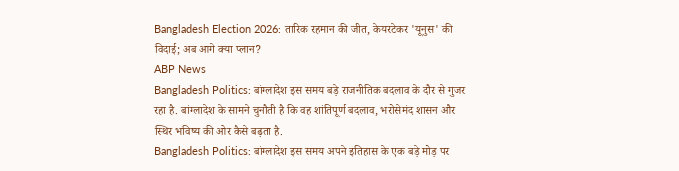Bangladesh Election 2026: तारिक रहमान की जीत, केयरटेकर 'यूनुस' की विदाई; अब आगे क्या प्लान?
ABP News
Bangladesh Politics: बांग्लादेश इस समय बड़े राजनीतिक बदलाव के दौर से गुजर रहा है. बांग्लादेश के सामने चुनौती है कि वह शांतिपूर्ण बदलाव, भरोसेमंद शासन और स्थिर भविष्य की ओर कैसे बढ़ता है.
Bangladesh Politics: बांग्लादेश इस समय अपने इतिहास के एक बड़े मोड़ पर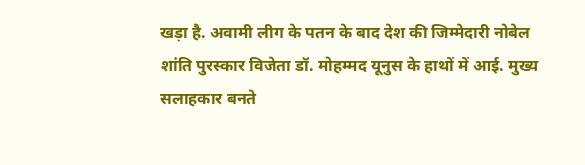खड़ा है. अवामी लीग के पतन के बाद देश की जिम्मेदारी नोबेल शांति पुरस्कार विजेता डॉ. मोहम्मद यूनुस के हाथों में आई. मुख्य सलाहकार बनते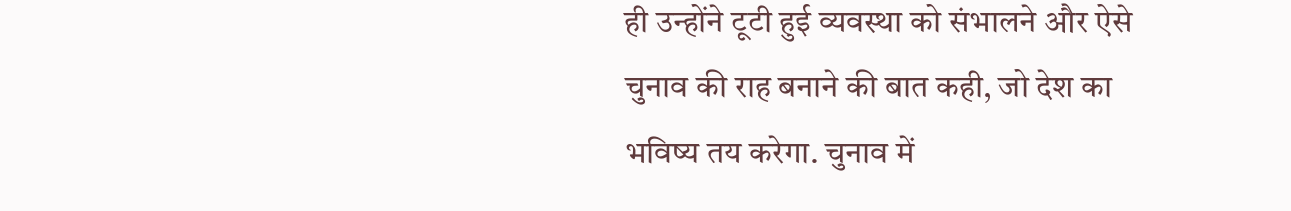ही उन्होंने टूटी हुई व्यवस्था को संभालने और ऐसे चुनाव की राह बनाने की बात कही, जो देश का भविष्य तय करेगा. चुनाव में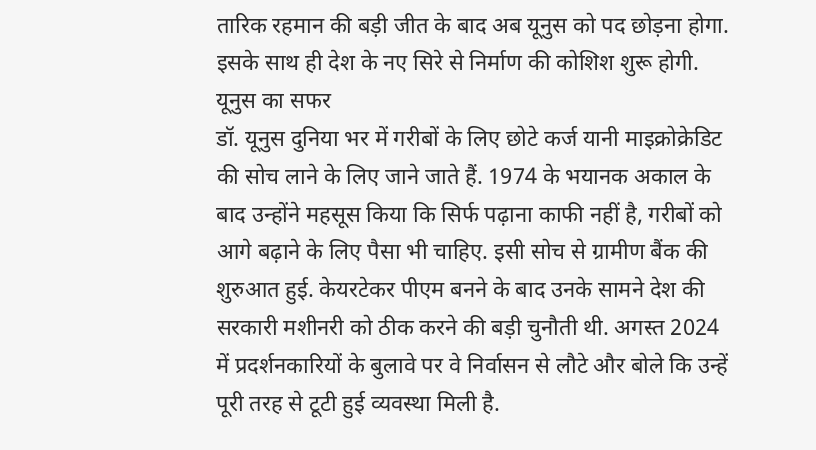तारिक रहमान की बड़ी जीत के बाद अब यूनुस को पद छोड़ना होगा. इसके साथ ही देश के नए सिरे से निर्माण की कोशिश शुरू होगी.
यूनुस का सफर
डॉ. यूनुस दुनिया भर में गरीबों के लिए छोटे कर्ज यानी माइक्रोक्रेडिट की सोच लाने के लिए जाने जाते हैं. 1974 के भयानक अकाल के बाद उन्होंने महसूस किया कि सिर्फ पढ़ाना काफी नहीं है, गरीबों को आगे बढ़ाने के लिए पैसा भी चाहिए. इसी सोच से ग्रामीण बैंक की शुरुआत हुई. केयरटेकर पीएम बनने के बाद उनके सामने देश की सरकारी मशीनरी को ठीक करने की बड़ी चुनौती थी. अगस्त 2024 में प्रदर्शनकारियों के बुलावे पर वे निर्वासन से लौटे और बोले कि उन्हें पूरी तरह से टूटी हुई व्यवस्था मिली है.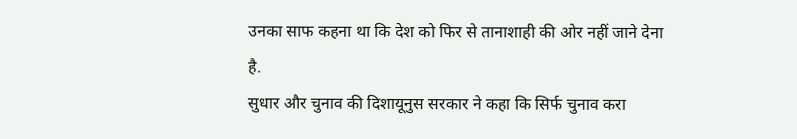उनका साफ कहना था कि देश को फिर से तानाशाही की ओर नहीं जाने देना है.
सुधार और चुनाव की दिशायूनुस सरकार ने कहा कि सिर्फ चुनाव करा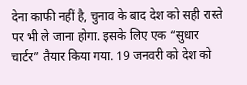देना काफी नहीं है, चुनाव के बाद देश को सही रास्ते पर भी ले जाना होगा. इसके लिए एक “सुधार चार्टर” तैयार किया गया. 19 जनवरी को देश को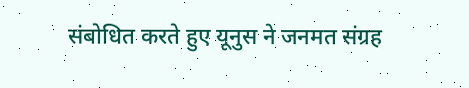संबोधित करते हुए यूनुस ने जनमत संग्रह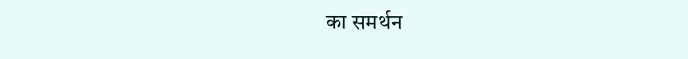का समर्थन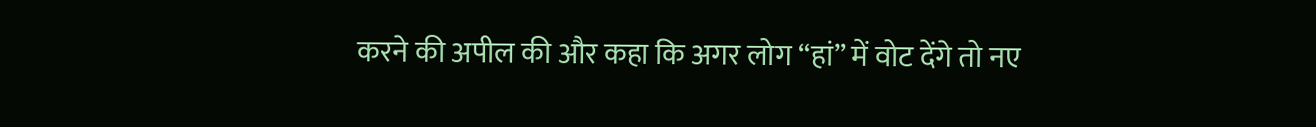करने की अपील की और कहा कि अगर लोग “हां” में वोट देंगे तो नए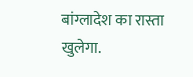बांग्लादेश का रास्ता खुलेगा.